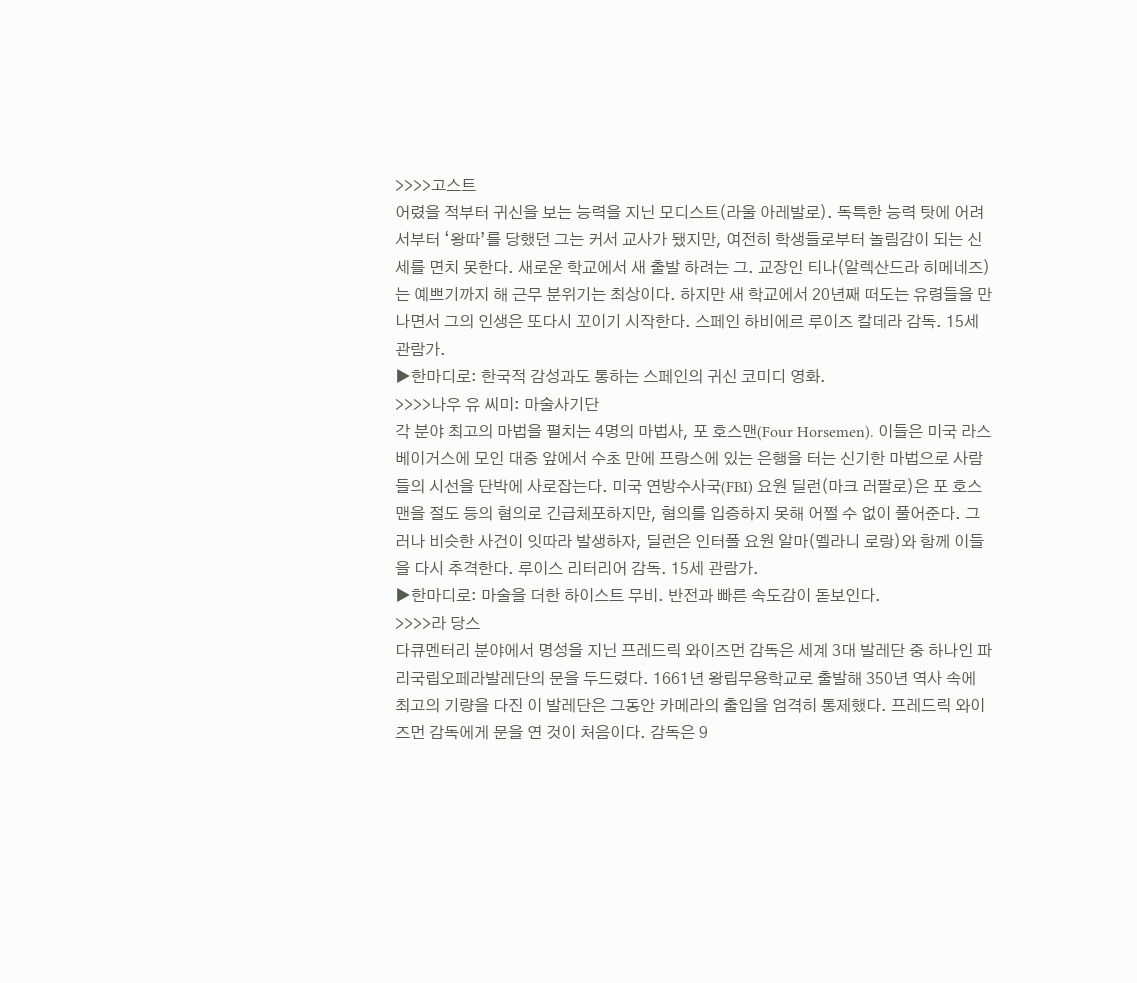>>>>고스트
어렸을 적부터 귀신을 보는 능력을 지닌 모디스트(라울 아레발로). 독특한 능력 탓에 어려서부터 ‘왕따’를 당했던 그는 커서 교사가 됐지만, 여전히 학생들로부터 놀림감이 되는 신세를 면치 못한다. 새로운 학교에서 새 출발 하려는 그. 교장인 티나(알렉산드라 히메네즈)는 예쁘기까지 해 근무 분위기는 최상이다. 하지만 새 학교에서 20년째 떠도는 유령들을 만나면서 그의 인생은 또다시 꼬이기 시작한다. 스페인 하비에르 루이즈 칼데라 감독. 15세 관람가.
▶한마디로: 한국적 감성과도 통하는 스페인의 귀신 코미디 영화.
>>>>나우 유 씨미: 마술사기단
각 분야 최고의 마법을 펼치는 4명의 마법사, 포 호스맨(Four Horsemen). 이들은 미국 라스베이거스에 모인 대중 앞에서 수초 만에 프랑스에 있는 은행을 터는 신기한 마법으로 사람들의 시선을 단박에 사로잡는다. 미국 연방수사국(FBI) 요원 딜런(마크 러팔로)은 포 호스맨을 절도 등의 혐의로 긴급체포하지만, 혐의를 입증하지 못해 어쩔 수 없이 풀어준다. 그러나 비슷한 사건이 잇따라 발생하자, 딜런은 인터폴 요원 알마(멜라니 로랑)와 함께 이들을 다시 추격한다. 루이스 리터리어 감독. 15세 관람가.
▶한마디로: 마술을 더한 하이스트 무비. 반전과 빠른 속도감이 돋보인다.
>>>>라 당스
다큐멘터리 분야에서 명성을 지닌 프레드릭 와이즈먼 감독은 세계 3대 발레단 중 하나인 파리국립오페라발레단의 문을 두드렸다. 1661년 왕립무용학교로 출발해 350년 역사 속에 최고의 기량을 다진 이 발레단은 그동안 카메라의 출입을 엄격히 통제했다. 프레드릭 와이즈먼 감독에게 문을 연 것이 처음이다. 감독은 9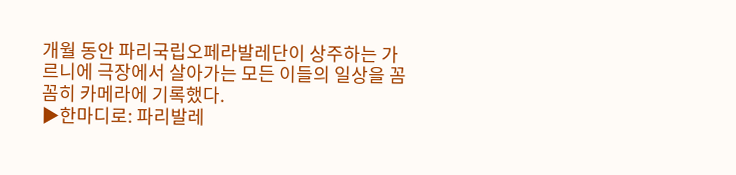개월 동안 파리국립오페라발레단이 상주하는 가르니에 극장에서 살아가는 모든 이들의 일상을 꼼꼼히 카메라에 기록했다.
▶한마디로: 파리발레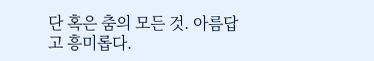단 혹은 춤의 모든 것. 아름답고 흥미롭다.